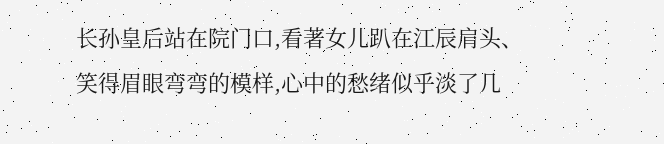长孙皇后站在院门口,看著女儿趴在江辰肩头、笑得眉眼弯弯的模样,心中的愁绪似乎淡了几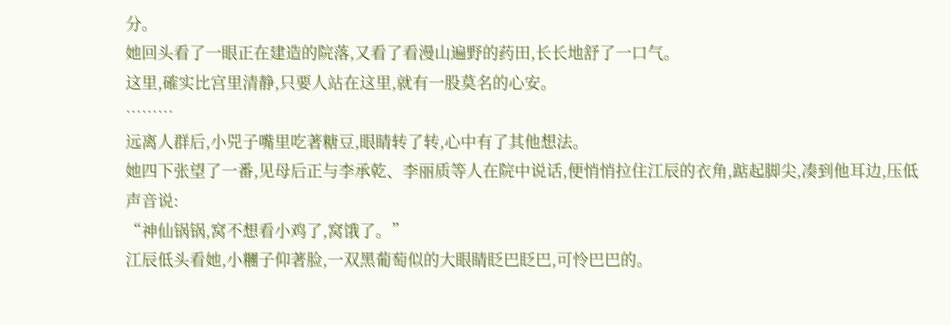分。
她回头看了一眼正在建造的院落,又看了看漫山遍野的药田,长长地舒了一口气。
这里,確实比宫里清静,只要人站在这里,就有一股莫名的心安。
………
远离人群后,小兕子嘴里吃著糖豆,眼睛转了转,心中有了其他想法。
她四下张望了一番,见母后正与李承乾、李丽质等人在院中说话,便悄悄拉住江辰的衣角,踮起脚尖,凑到他耳边,压低声音说:
“神仙锅锅,窝不想看小鸡了,窝饿了。”
江辰低头看她,小糰子仰著脸,一双黑葡萄似的大眼睛眨巴眨巴,可怜巴巴的。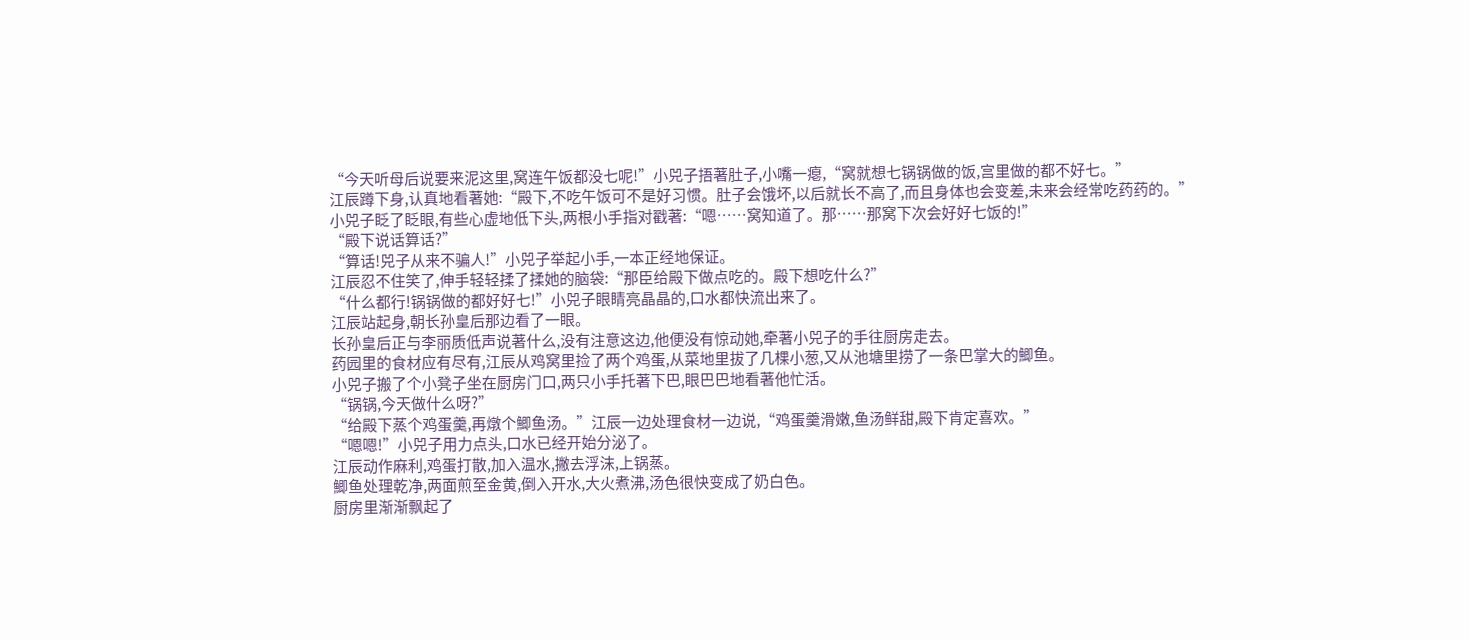“今天听母后说要来泥这里,窝连午饭都没七呢!”小兕子捂著肚子,小嘴一瘪,“窝就想七锅锅做的饭,宫里做的都不好七。”
江辰蹲下身,认真地看著她:“殿下,不吃午饭可不是好习惯。肚子会饿坏,以后就长不高了,而且身体也会变差,未来会经常吃药药的。”
小兕子眨了眨眼,有些心虚地低下头,两根小手指对戳著:“嗯……窝知道了。那……那窝下次会好好七饭的!”
“殿下说话算话?”
“算话!兕子从来不骗人!”小兕子举起小手,一本正经地保证。
江辰忍不住笑了,伸手轻轻揉了揉她的脑袋:“那臣给殿下做点吃的。殿下想吃什么?”
“什么都行!锅锅做的都好好七!”小兕子眼睛亮晶晶的,口水都快流出来了。
江辰站起身,朝长孙皇后那边看了一眼。
长孙皇后正与李丽质低声说著什么,没有注意这边,他便没有惊动她,牵著小兕子的手往厨房走去。
药园里的食材应有尽有,江辰从鸡窝里捡了两个鸡蛋,从菜地里拔了几棵小葱,又从池塘里捞了一条巴掌大的鯽鱼。
小兕子搬了个小凳子坐在厨房门口,两只小手托著下巴,眼巴巴地看著他忙活。
“锅锅,今天做什么呀?”
“给殿下蒸个鸡蛋羹,再燉个鯽鱼汤。”江辰一边处理食材一边说,“鸡蛋羹滑嫩,鱼汤鲜甜,殿下肯定喜欢。”
“嗯嗯!”小兕子用力点头,口水已经开始分泌了。
江辰动作麻利,鸡蛋打散,加入温水,撇去浮沫,上锅蒸。
鯽鱼处理乾净,两面煎至金黄,倒入开水,大火煮沸,汤色很快变成了奶白色。
厨房里渐渐飘起了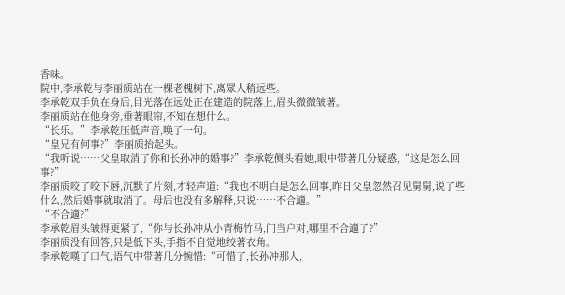香味。
院中,李承乾与李丽质站在一棵老槐树下,离眾人稍远些。
李承乾双手负在身后,目光落在远处正在建造的院落上,眉头微微皱著。
李丽质站在他身旁,垂著眼帘,不知在想什么。
“长乐。”李承乾压低声音,唤了一句。
“皇兄有何事?”李丽质抬起头。
“我听说……父皇取消了你和长孙冲的婚事?”李承乾侧头看她,眼中带著几分疑惑,“这是怎么回事?”
李丽质咬了咬下唇,沉默了片刻,才轻声道:“我也不明白是怎么回事,昨日父皇忽然召见舅舅,说了些什么,然后婚事就取消了。母后也没有多解释,只说……不合適。”
“不合適?”
李承乾眉头皱得更紧了,“你与长孙冲从小青梅竹马,门当户对,哪里不合適了?”
李丽质没有回答,只是低下头,手指不自觉地绞著衣角。
李承乾嘆了口气,语气中带著几分惋惜:“可惜了,长孙冲那人,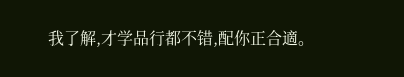我了解,才学品行都不错,配你正合適。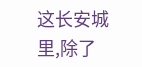这长安城里,除了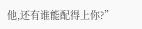他,还有谁能配得上你?”